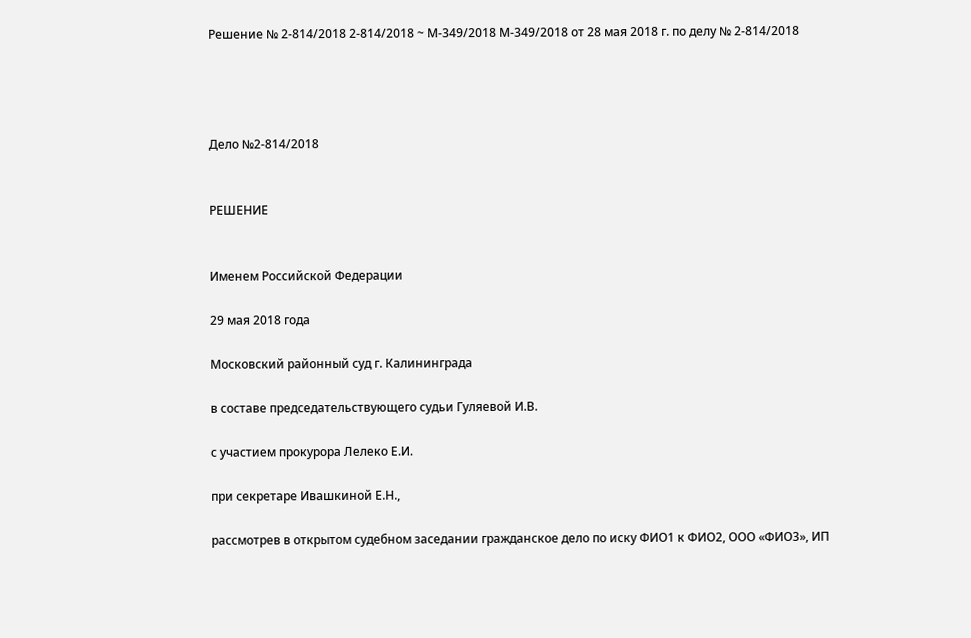Решение № 2-814/2018 2-814/2018 ~ М-349/2018 М-349/2018 от 28 мая 2018 г. по делу № 2-814/2018




Дело №2-814/2018


РЕШЕНИЕ


Именем Российской Федерации

29 мая 2018 года

Московский районный суд г. Калининграда

в составе председательствующего судьи Гуляевой И.В.

с участием прокурора Лелеко Е.И.

при секретаре Ивашкиной Е.Н.,

рассмотрев в открытом судебном заседании гражданское дело по иску ФИО1 к ФИО2, ООО «ФИО3», ИП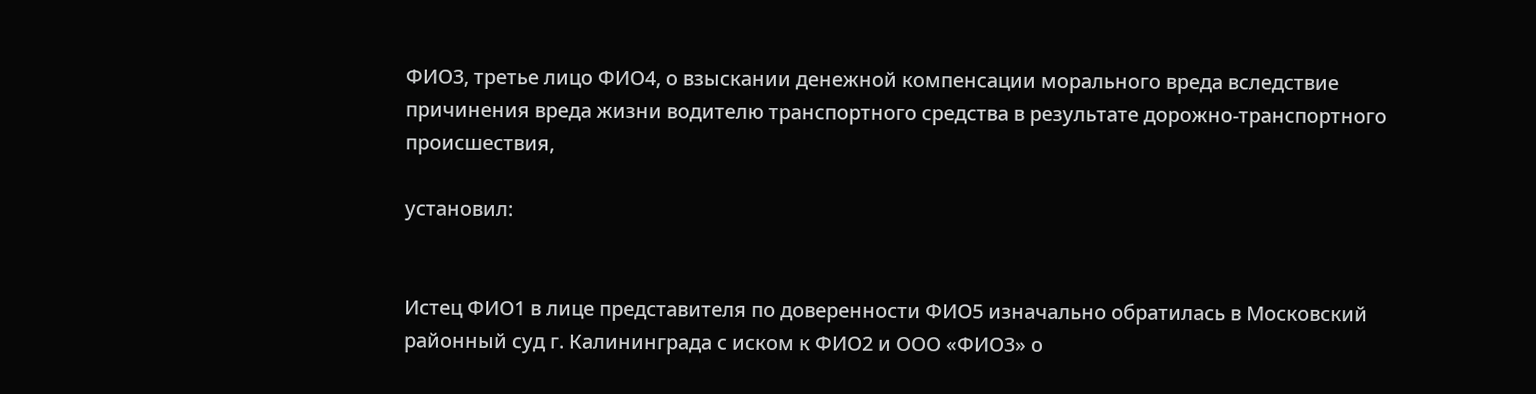ФИО3, третье лицо ФИО4, о взыскании денежной компенсации морального вреда вследствие причинения вреда жизни водителю транспортного средства в результате дорожно-транспортного происшествия,

установил:


Истец ФИО1 в лице представителя по доверенности ФИО5 изначально обратилась в Московский районный суд г. Калининграда с иском к ФИО2 и ООО «ФИО3» о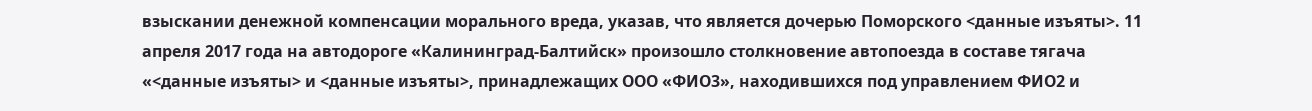взыскании денежной компенсации морального вреда, указав, что является дочерью Поморского <данные изъяты>. 11 апреля 2017 года на автодороге «Калининград-Балтийск» произошло столкновение автопоезда в составе тягача «<данные изъяты> и <данные изъяты>, принадлежащих ООО «ФИО3», находившихся под управлением ФИО2 и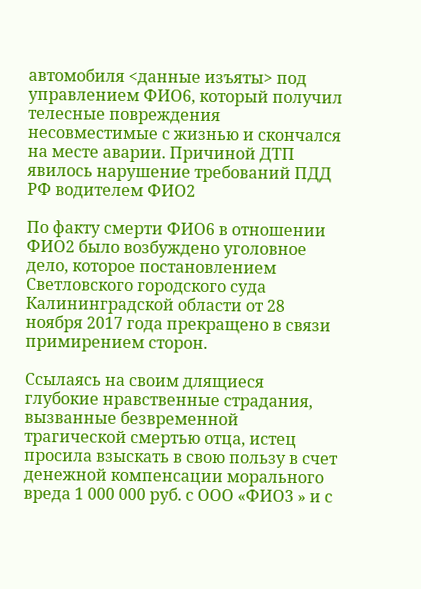автомобиля <данные изъяты> под управлением ФИО6, который получил телесные повреждения несовместимые с жизнью и скончался на месте аварии. Причиной ДТП явилось нарушение требований ПДД РФ водителем ФИО2

По факту смерти ФИО6 в отношении ФИО2 было возбуждено уголовное дело, которое постановлением Светловского городского суда Калининградской области от 28 ноября 2017 года прекращено в связи примирением сторон.

Ссылаясь на своим длящиеся глубокие нравственные страдания, вызванные безвременной трагической смертью отца, истец просила взыскать в свою пользу в счет денежной компенсации морального вреда 1 000 000 руб. с ООО «ФИО3 » и с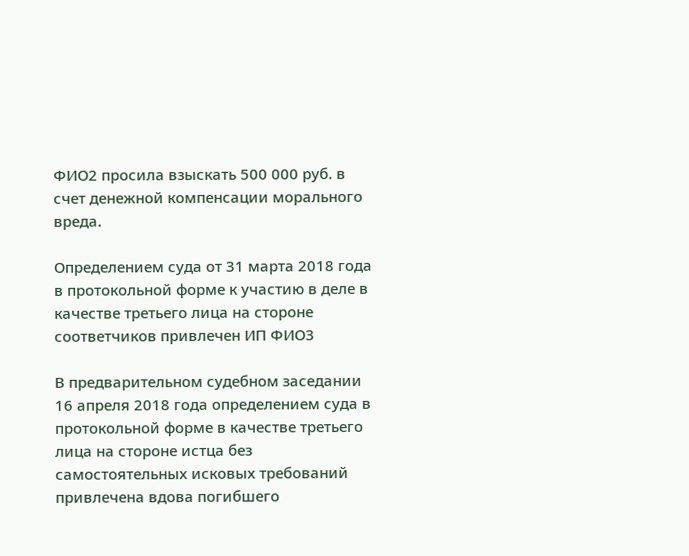ФИО2 просила взыскать 500 000 руб. в счет денежной компенсации морального вреда.

Определением суда от 31 марта 2018 года в протокольной форме к участию в деле в качестве третьего лица на стороне соответчиков привлечен ИП ФИО3

В предварительном судебном заседании 16 апреля 2018 года определением суда в протокольной форме в качестве третьего лица на стороне истца без самостоятельных исковых требований привлечена вдова погибшего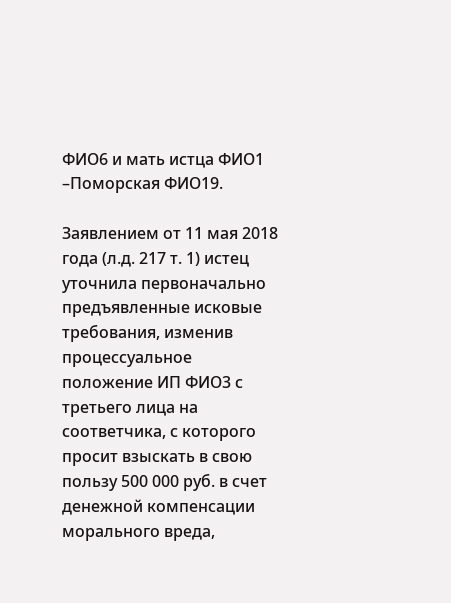ФИО6 и мать истца ФИО1 –Поморская ФИО19.

Заявлением от 11 мая 2018 года (л.д. 217 т. 1) истец уточнила первоначально предъявленные исковые требования, изменив процессуальное положение ИП ФИО3 с третьего лица на соответчика, с которого просит взыскать в свою пользу 500 000 руб. в счет денежной компенсации морального вреда,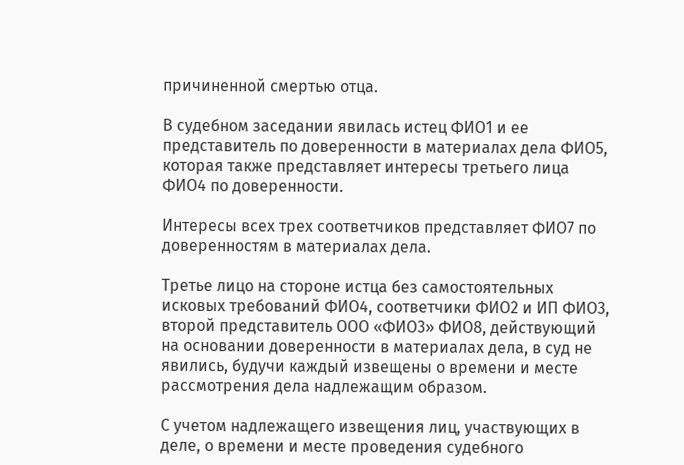причиненной смертью отца.

В судебном заседании явилась истец ФИО1 и ее представитель по доверенности в материалах дела ФИО5, которая также представляет интересы третьего лица ФИО4 по доверенности.

Интересы всех трех соответчиков представляет ФИО7 по доверенностям в материалах дела.

Третье лицо на стороне истца без самостоятельных исковых требований ФИО4, соответчики ФИО2 и ИП ФИО3, второй представитель ООО «ФИО3» ФИО8, действующий на основании доверенности в материалах дела, в суд не явились, будучи каждый извещены о времени и месте рассмотрения дела надлежащим образом.

С учетом надлежащего извещения лиц, участвующих в деле, о времени и месте проведения судебного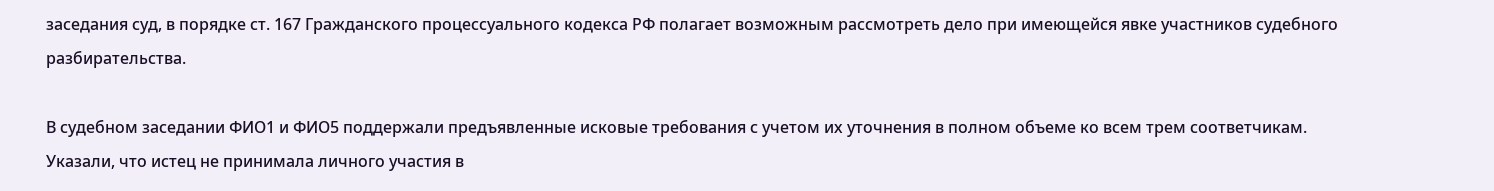заседания суд, в порядке ст. 167 Гражданского процессуального кодекса РФ полагает возможным рассмотреть дело при имеющейся явке участников судебного разбирательства.

В судебном заседании ФИО1 и ФИО5 поддержали предъявленные исковые требования с учетом их уточнения в полном объеме ко всем трем соответчикам. Указали, что истец не принимала личного участия в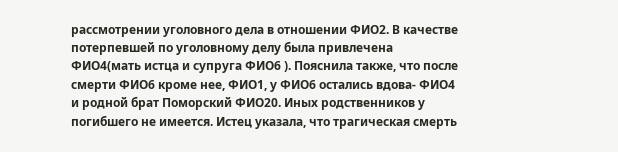рассмотрении уголовного дела в отношении ФИО2. В качестве потерпевшей по уголовному делу была привлечена ФИО4(мать истца и супруга ФИО6 ). Пояснила также, что после смерти ФИО6 кроме нее, ФИО1, у ФИО6 остались вдова- ФИО4 и родной брат Поморский ФИО20. Иных родственников у погибшего не имеется. Истец указала, что трагическая смерть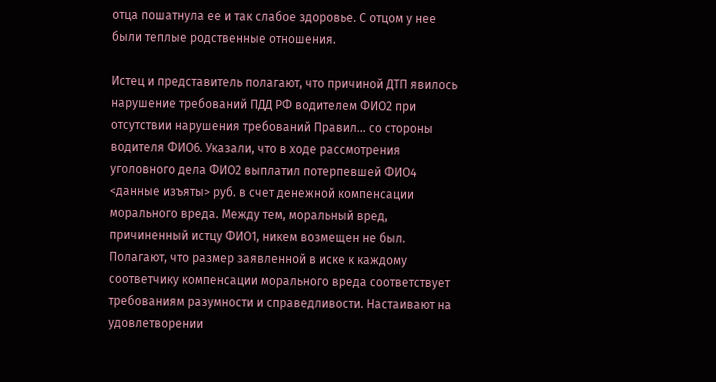отца пошатнула ее и так слабое здоровье. С отцом у нее были теплые родственные отношения.

Истец и представитель полагают, что причиной ДТП явилось нарушение требований ПДД РФ водителем ФИО2 при отсутствии нарушения требований Правил… со стороны водителя ФИО6. Указали, что в ходе рассмотрения уголовного дела ФИО2 выплатил потерпевшей ФИО4 <данные изъяты> руб. в счет денежной компенсации морального вреда. Между тем, моральный вред, причиненный истцу ФИО1, никем возмещен не был. Полагают, что размер заявленной в иске к каждому соответчику компенсации морального вреда соответствует требованиям разумности и справедливости. Настаивают на удовлетворении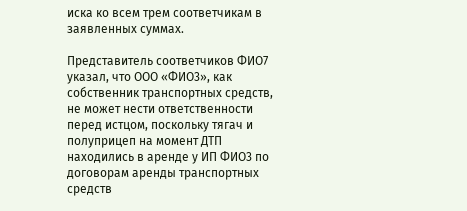иска ко всем трем соответчикам в заявленных суммах.

Представитель соответчиков ФИО7 указал, что ООО «ФИО3», как собственник транспортных средств, не может нести ответственности перед истцом, поскольку тягач и полуприцеп на момент ДТП находились в аренде у ИП ФИО3 по договорам аренды транспортных средств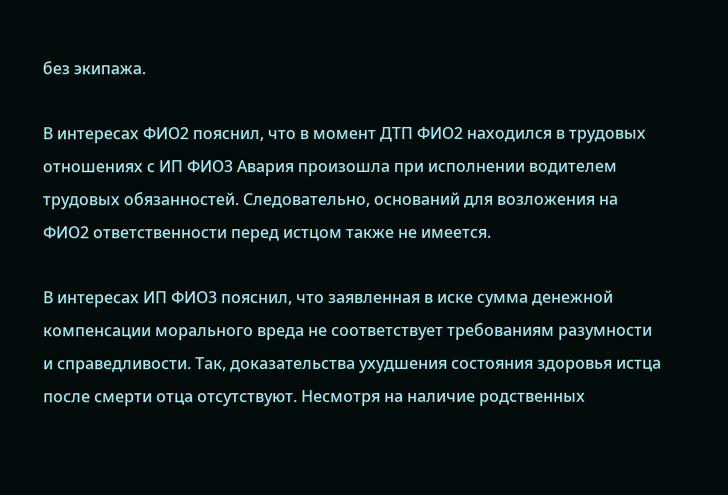без экипажа.

В интересах ФИО2 пояснил, что в момент ДТП ФИО2 находился в трудовых отношениях с ИП ФИО3 Авария произошла при исполнении водителем трудовых обязанностей. Следовательно, оснований для возложения на ФИО2 ответственности перед истцом также не имеется.

В интересах ИП ФИО3 пояснил, что заявленная в иске сумма денежной компенсации морального вреда не соответствует требованиям разумности и справедливости. Так, доказательства ухудшения состояния здоровья истца после смерти отца отсутствуют. Несмотря на наличие родственных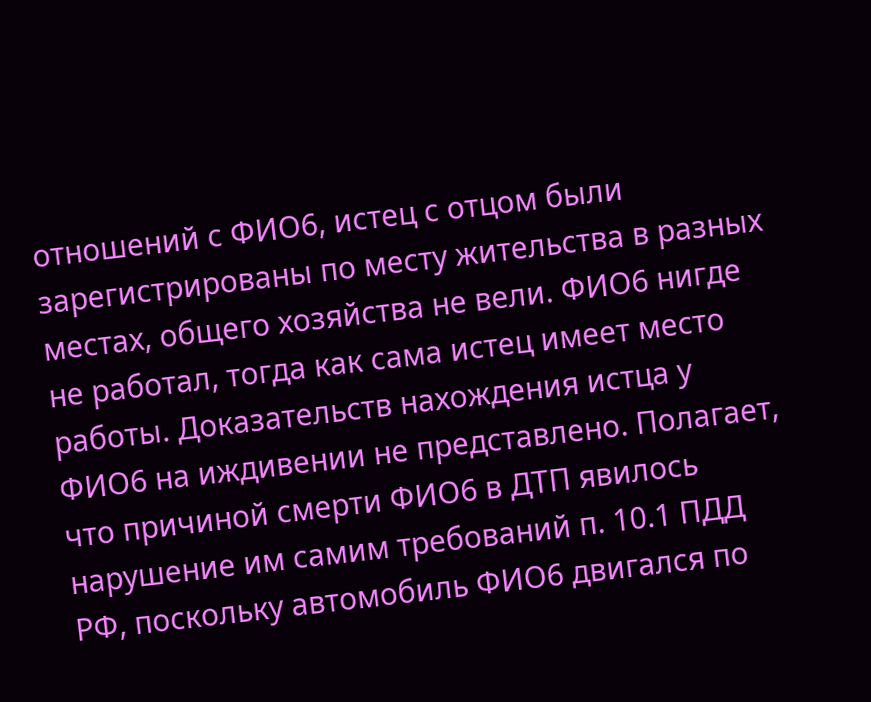отношений с ФИО6, истец с отцом были зарегистрированы по месту жительства в разных местах, общего хозяйства не вели. ФИО6 нигде не работал, тогда как сама истец имеет место работы. Доказательств нахождения истца у ФИО6 на иждивении не представлено. Полагает, что причиной смерти ФИО6 в ДТП явилось нарушение им самим требований п. 10.1 ПДД РФ, поскольку автомобиль ФИО6 двигался по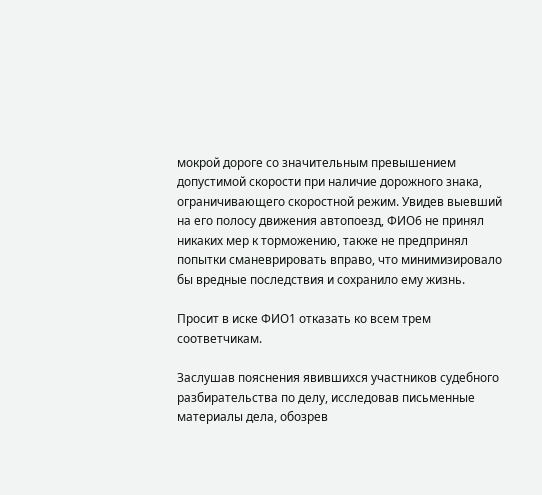мокрой дороге со значительным превышением допустимой скорости при наличие дорожного знака, ограничивающего скоростной режим. Увидев выевший на его полосу движения автопоезд, ФИО6 не принял никаких мер к торможению, также не предпринял попытки сманеврировать вправо, что минимизировало бы вредные последствия и сохранило ему жизнь.

Просит в иске ФИО1 отказать ко всем трем соответчикам.

Заслушав пояснения явившихся участников судебного разбирательства по делу, исследовав письменные материалы дела, обозрев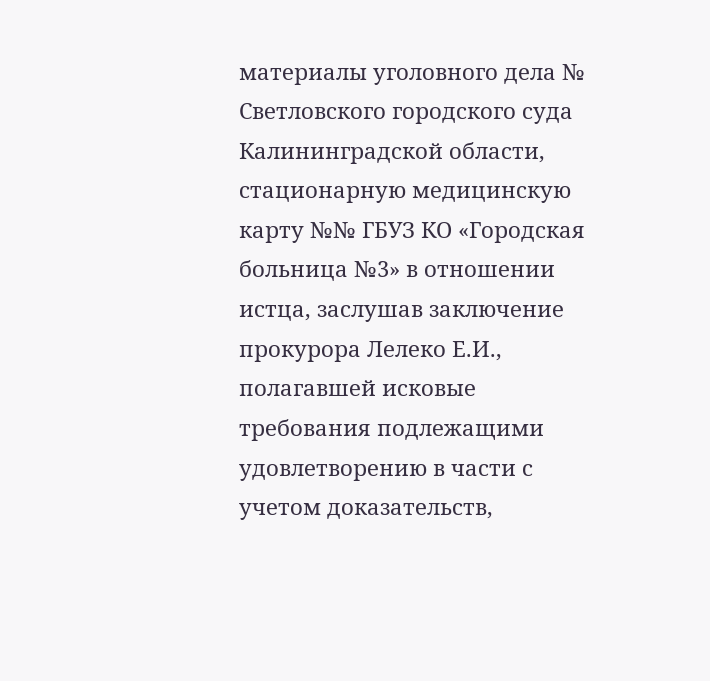материалы уголовного дела № Светловского городского суда Калининградской области, стационарную медицинскую карту №№ ГБУЗ КО «Городская больница №3» в отношении истца, заслушав заключение прокурора Лелеко Е.И., полагавшей исковые требования подлежащими удовлетворению в части с учетом доказательств,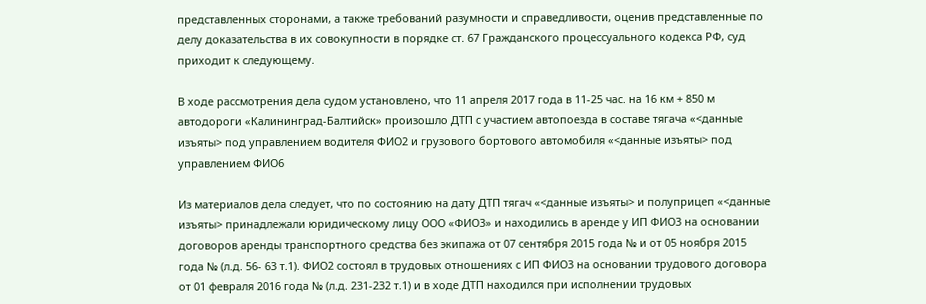представленных сторонами, а также требований разумности и справедливости, оценив представленные по делу доказательства в их совокупности в порядке ст. 67 Гражданского процессуального кодекса РФ, суд приходит к следующему.

В ходе рассмотрения дела судом установлено, что 11 апреля 2017 года в 11-25 час. на 16 км + 850 м автодороги «Калининград-Балтийск» произошло ДТП с участием автопоезда в составе тягача «<данные изъяты> под управлением водителя ФИО2 и грузового бортового автомобиля «<данные изъяты> под управлением ФИО6

Из материалов дела следует, что по состоянию на дату ДТП тягач «<данные изъяты> и полуприцеп «<данные изъяты> принадлежали юридическому лицу ООО «ФИО3» и находились в аренде у ИП ФИО3 на основании договоров аренды транспортного средства без экипажа от 07 сентября 2015 года № и от 05 ноября 2015 года № (л.д. 56- 63 т.1). ФИО2 состоял в трудовых отношениях с ИП ФИО3 на основании трудового договора от 01 февраля 2016 года № (л.д. 231-232 т.1) и в ходе ДТП находился при исполнении трудовых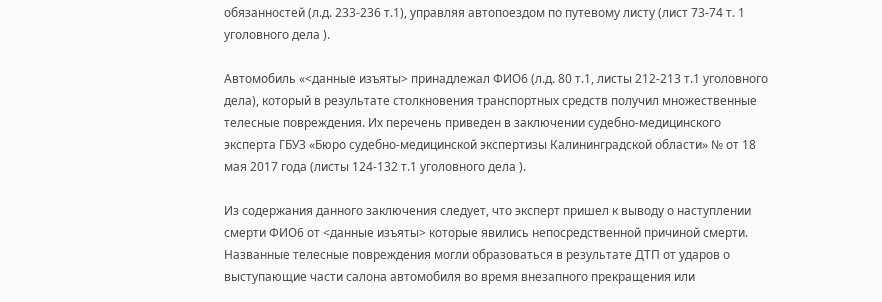обязанностей (л.д. 233-236 т.1), управляя автопоездом по путевому листу (лист 73-74 т. 1 уголовного дела ).

Автомобиль «<данные изъяты> принадлежал ФИО6 (л.д. 80 т.1, листы 212-213 т.1 уголовного дела), который в результате столкновения транспортных средств получил множественные телесные повреждения. Их перечень приведен в заключении судебно-медицинского эксперта ГБУЗ «Бюро судебно-медицинской экспертизы Калининградской области» № от 18 мая 2017 года (листы 124-132 т.1 уголовного дела ).

Из содержания данного заключения следует, что эксперт пришел к выводу о наступлении смерти ФИО6 от <данные изъяты> которые явились непосредственной причиной смерти. Названные телесные повреждения могли образоваться в результате ДТП от ударов о выступающие части салона автомобиля во время внезапного прекращения или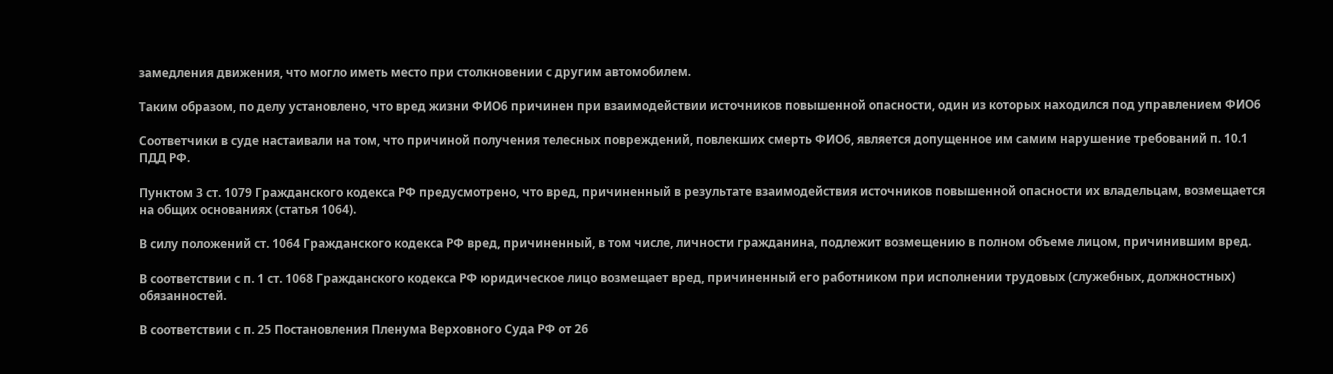замедления движения, что могло иметь место при столкновении с другим автомобилем.

Таким образом, по делу установлено, что вред жизни ФИО6 причинен при взаимодействии источников повышенной опасности, один из которых находился под управлением ФИО6

Соответчики в суде настаивали на том, что причиной получения телесных повреждений, повлекших смерть ФИО6, является допущенное им самим нарушение требований п. 10.1 ПДД РФ.

Пунктом 3 ст. 1079 Гражданского кодекса РФ предусмотрено, что вред, причиненный в результате взаимодействия источников повышенной опасности их владельцам, возмещается на общих основаниях (статья 1064).

В силу положений ст. 1064 Гражданского кодекса РФ вред, причиненный, в том числе, личности гражданина, подлежит возмещению в полном объеме лицом, причинившим вред.

В соответствии с п. 1 ст. 1068 Гражданского кодекса РФ юридическое лицо возмещает вред, причиненный его работником при исполнении трудовых (служебных, должностных) обязанностей.

В соответствии с п. 25 Постановления Пленума Верховного Суда РФ от 26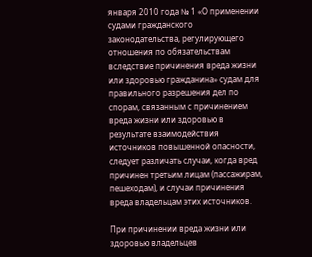января 2010 года № 1 «О применении судами гражданского законодательства, регулирующего отношения по обязательствам вследствие причинения вреда жизни или здоровью гражданина» судам для правильного разрешения дел по спорам, связанным с причинением вреда жизни или здоровью в результате взаимодействия источников повышенной опасности, следует различать случаи, когда вред причинен третьим лицам (пассажирам, пешеходам), и случаи причинения вреда владельцам этих источников.

При причинении вреда жизни или здоровью владельцев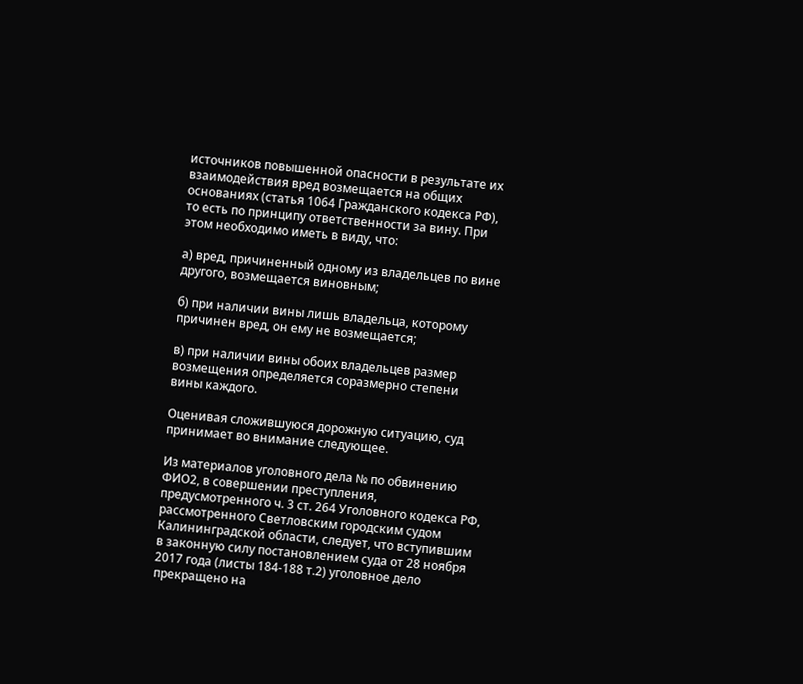источников повышенной опасности в результате их взаимодействия вред возмещается на общих основаниях (статья 1064 Гражданского кодекса РФ), то есть по принципу ответственности за вину. При этом необходимо иметь в виду, что:

а) вред, причиненный одному из владельцев по вине другого, возмещается виновным;

б) при наличии вины лишь владельца, которому причинен вред, он ему не возмещается;

в) при наличии вины обоих владельцев размер возмещения определяется соразмерно степени вины каждого.

Оценивая сложившуюся дорожную ситуацию, суд принимает во внимание следующее.

Из материалов уголовного дела № по обвинению ФИО2, в совершении преступления, предусмотренного ч. 3 ст. 264 Уголовного кодекса РФ, рассмотренного Светловским городским судом Калининградской области, следует, что вступившим в законную силу постановлением суда от 28 ноября 2017 года (листы 184-188 т.2) уголовное дело прекращено на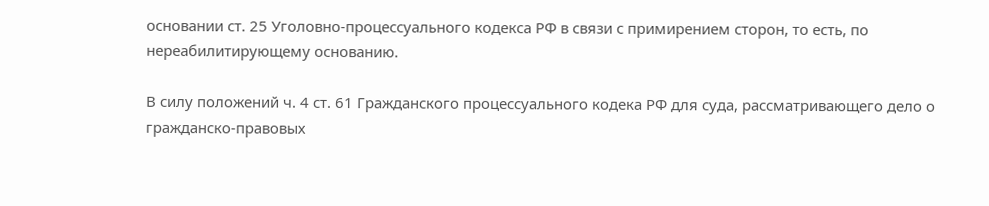основании ст. 25 Уголовно-процессуального кодекса РФ в связи с примирением сторон, то есть, по нереабилитирующему основанию.

В силу положений ч. 4 ст. 61 Гражданского процессуального кодека РФ для суда, рассматривающего дело о гражданско-правовых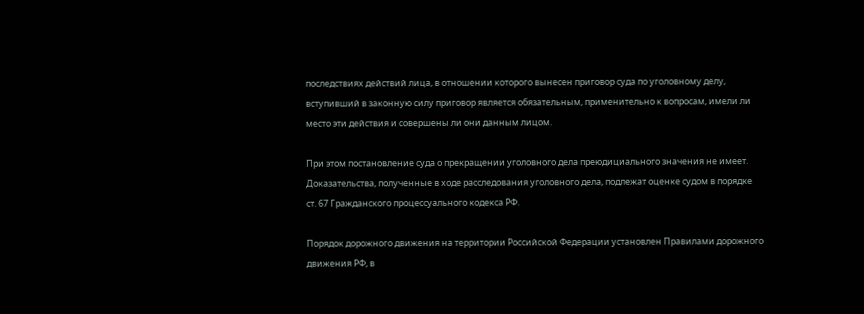последствиях действий лица, в отношении которого вынесен приговор суда по уголовному делу, вступивший в законную силу приговор является обязательным, применительно к вопросам, имели ли место эти действия и совершены ли они данным лицом.

При этом постановление суда о прекращении уголовного дела преюдициального значения не имеет. Доказательства, полученные в ходе расследования уголовного дела, подлежат оценке судом в порядке ст. 67 Гражданского процессуального кодекса РФ.

Порядок дорожного движения на территории Российской Федерации установлен Правилами дорожного движения РФ, в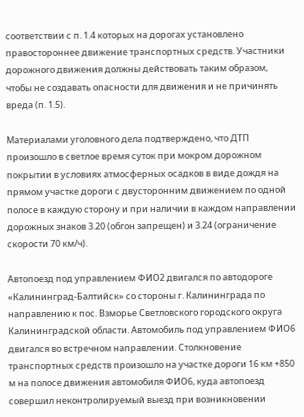соответствии с п. 1.4 которых на дорогах установлено правостороннее движение транспортных средств. Участники дорожного движения должны действовать таким образом, чтобы не создавать опасности для движения и не причинять вреда (п. 1.5).

Материалами уголовного дела подтверждено, что ДТП произошло в светлое время суток при мокром дорожном покрытии в условиях атмосферных осадков в виде дождя на прямом участке дороги с двусторонним движением по одной полосе в каждую сторону и при наличии в каждом направлении дорожных знаков 3.20 (обгон запрещен) и 3.24 (ограничение скорости 70 км/ч).

Автопоезд под управлением ФИО2 двигался по автодороге «Калининград-Балтийск» со стороны г. Калининграда по направлению к пос. Взморье Светловского городского округа Калининградской области. Автомобиль под управлением ФИО6 двигался во встречном направлении. Столкновение транспортных средств произошло на участке дороги 16 км +850 м на полосе движения автомобиля ФИО6, куда автопоезд совершил неконтролируемый выезд при возникновении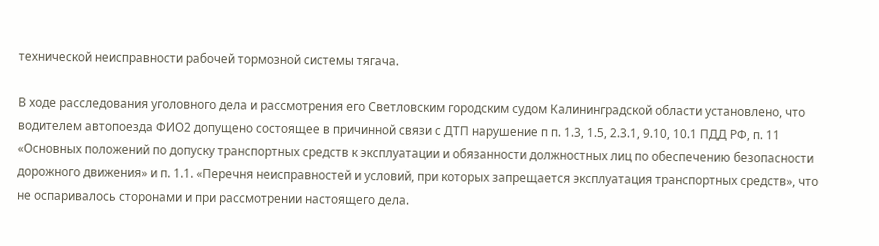технической неисправности рабочей тормозной системы тягача.

В ходе расследования уголовного дела и рассмотрения его Светловским городским судом Калининградской области установлено, что водителем автопоезда ФИО2 допущено состоящее в причинной связи с ДТП нарушение п п. 1.3, 1.5, 2.3.1, 9.10, 10.1 ПДД РФ, п. 11 «Основных положений по допуску транспортных средств к эксплуатации и обязанности должностных лиц по обеспечению безопасности дорожного движения» и п. 1.1. «Перечня неисправностей и условий, при которых запрещается эксплуатация транспортных средств», что не оспаривалось сторонами и при рассмотрении настоящего дела.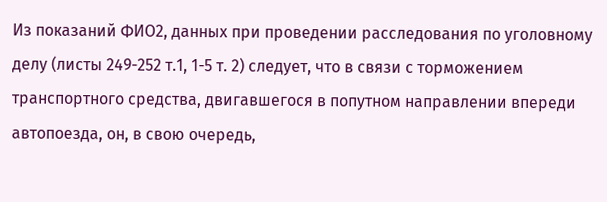Из показаний ФИО2, данных при проведении расследования по уголовному делу (листы 249-252 т.1, 1-5 т. 2) следует, что в связи с торможением транспортного средства, двигавшегося в попутном направлении впереди автопоезда, он, в свою очередь,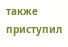также приступил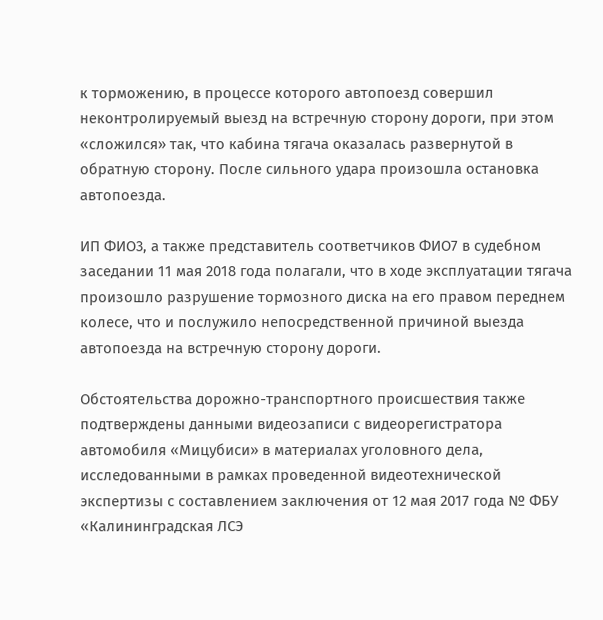к торможению, в процессе которого автопоезд совершил неконтролируемый выезд на встречную сторону дороги, при этом «сложился» так, что кабина тягача оказалась развернутой в обратную сторону. После сильного удара произошла остановка автопоезда.

ИП ФИО3, а также представитель соответчиков ФИО7 в судебном заседании 11 мая 2018 года полагали, что в ходе эксплуатации тягача произошло разрушение тормозного диска на его правом переднем колесе, что и послужило непосредственной причиной выезда автопоезда на встречную сторону дороги.

Обстоятельства дорожно-транспортного происшествия также подтверждены данными видеозаписи с видеорегистратора автомобиля «Мицубиси» в материалах уголовного дела, исследованными в рамках проведенной видеотехнической экспертизы с составлением заключения от 12 мая 2017 года № ФБУ «Калининградская ЛСЭ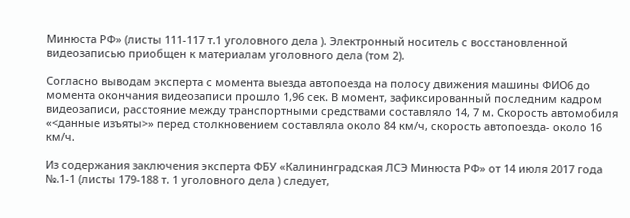Минюста РФ» (листы 111-117 т.1 уголовного дела ). Электронный носитель с восстановленной видеозаписью приобщен к материалам уголовного дела (том 2).

Согласно выводам эксперта с момента выезда автопоезда на полосу движения машины ФИО6 до момента окончания видеозаписи прошло 1,96 сек. В момент, зафиксированный последним кадром видеозаписи, расстояние между транспортными средствами составляло 14, 7 м. Скорость автомобиля «<данные изъяты>» перед столкновением составляла около 84 км/ч, скорость автопоезда- около 16 км/ч.

Из содержания заключения эксперта ФБУ «Калининградская ЛСЭ Минюста РФ» от 14 июля 2017 года №.1-1 (листы 179-188 т. 1 уголовного дела ) следует,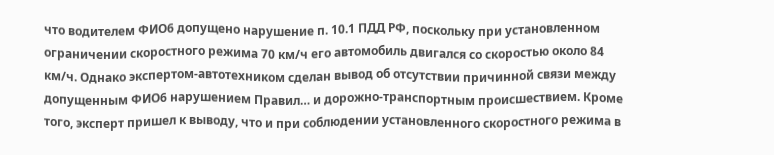что водителем ФИО6 допущено нарушение п. 10.1 ПДД РФ, поскольку при установленном ограничении скоростного режима 70 км/ч его автомобиль двигался со скоростью около 84 км/ч. Однако экспертом-автотехником сделан вывод об отсутствии причинной связи между допущенным ФИО6 нарушением Правил… и дорожно-транспортным происшествием. Кроме того, эксперт пришел к выводу, что и при соблюдении установленного скоростного режима в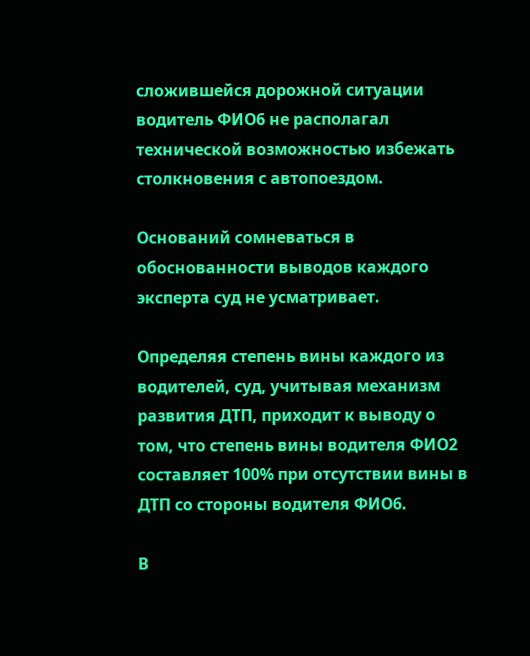сложившейся дорожной ситуации водитель ФИО6 не располагал технической возможностью избежать столкновения с автопоездом.

Оснований сомневаться в обоснованности выводов каждого эксперта суд не усматривает.

Определяя степень вины каждого из водителей, суд, учитывая механизм развития ДТП, приходит к выводу о том, что степень вины водителя ФИО2 составляет 100% при отсутствии вины в ДТП со стороны водителя ФИО6.

В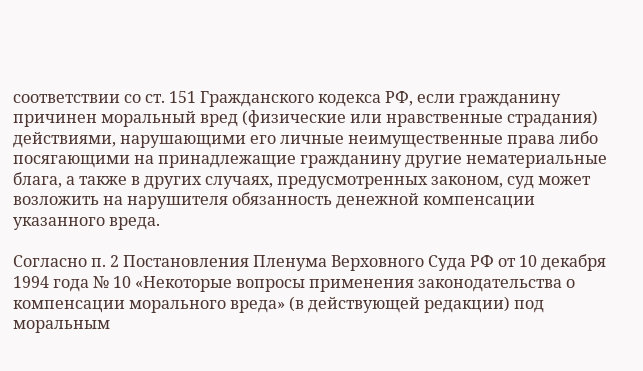соответствии со ст. 151 Гражданского кодекса РФ, если гражданину причинен моральный вред (физические или нравственные страдания) действиями, нарушающими его личные неимущественные права либо посягающими на принадлежащие гражданину другие нематериальные блага, а также в других случаях, предусмотренных законом, суд может возложить на нарушителя обязанность денежной компенсации указанного вреда.

Согласно п. 2 Постановления Пленума Верховного Суда РФ от 10 декабря 1994 года № 10 «Некоторые вопросы применения законодательства о компенсации морального вреда» (в действующей редакции) под моральным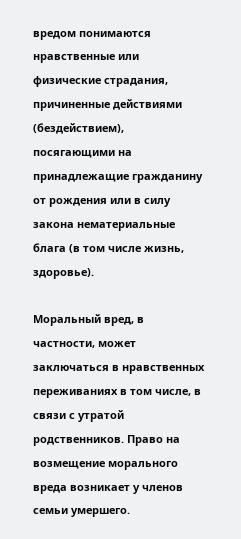вредом понимаются нравственные или физические страдания, причиненные действиями (бездействием), посягающими на принадлежащие гражданину от рождения или в силу закона нематериальные блага (в том числе жизнь, здоровье).

Моральный вред, в частности, может заключаться в нравственных переживаниях в том числе, в связи с утратой родственников. Право на возмещение морального вреда возникает у членов семьи умершего.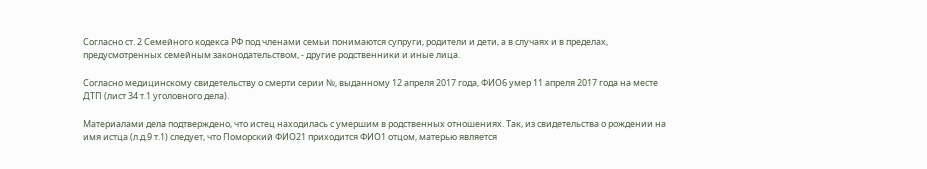Согласно ст. 2 Семейного кодекса РФ под членами семьи понимаются супруги, родители и дети, а в случаях и в пределах, предусмотренных семейным законодательством, - другие родственники и иные лица.

Согласно медицинскому свидетельству о смерти серии №, выданному 12 апреля 2017 года, ФИО6 умер 11 апреля 2017 года на месте ДТП (лист 34 т.1 уголовного дела).

Материалами дела подтверждено, что истец находилась с умершим в родственных отношениях. Так, из свидетельства о рождении на имя истца (л.д.9 т.1) следует, что Поморский ФИО21 приходится ФИО1 отцом, матерью является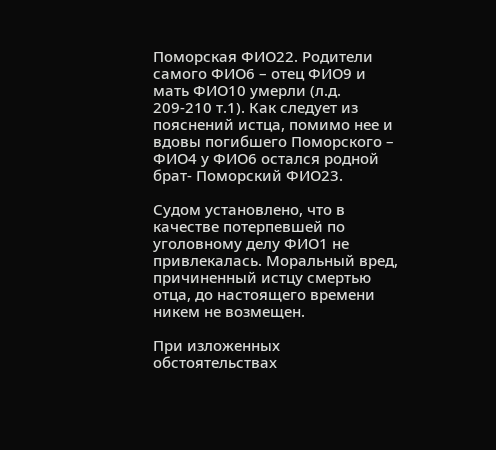Поморская ФИО22. Родители самого ФИО6 – отец ФИО9 и мать ФИО10 умерли (л.д. 209-210 т.1). Как следует из пояснений истца, помимо нее и вдовы погибшего Поморского – ФИО4 у ФИО6 остался родной брат- Поморский ФИО23.

Судом установлено, что в качестве потерпевшей по уголовному делу ФИО1 не привлекалась. Моральный вред, причиненный истцу смертью отца, до настоящего времени никем не возмещен.

При изложенных обстоятельствах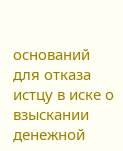оснований для отказа истцу в иске о взыскании денежной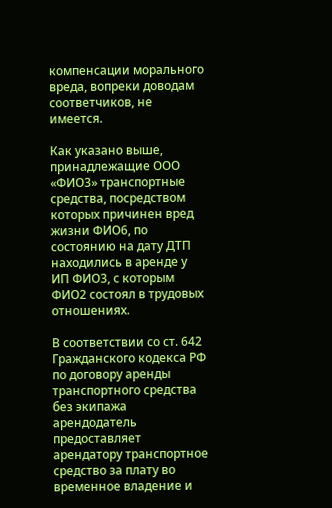компенсации морального вреда, вопреки доводам соответчиков, не имеется.

Как указано выше, принадлежащие ООО «ФИО3» транспортные средства, посредством которых причинен вред жизни ФИО6, по состоянию на дату ДТП находились в аренде у ИП ФИО3, с которым ФИО2 состоял в трудовых отношениях.

В соответствии со ст. 642 Гражданского кодекса РФ по договору аренды транспортного средства без экипажа арендодатель предоставляет арендатору транспортное средство за плату во временное владение и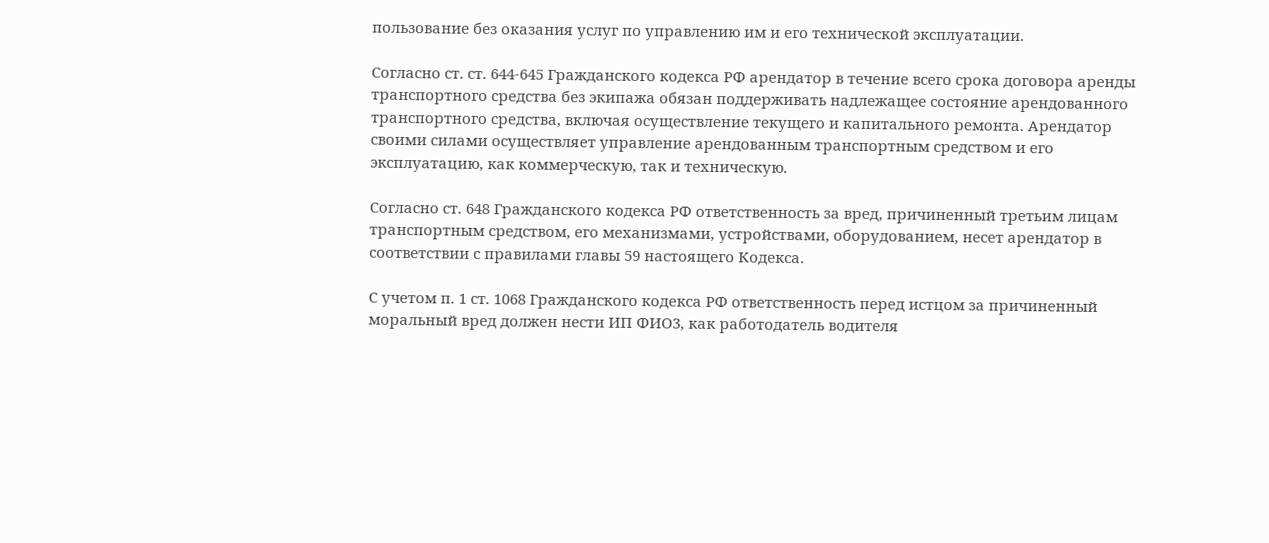пользование без оказания услуг по управлению им и его технической эксплуатации.

Согласно ст. ст. 644-645 Гражданского кодекса РФ арендатор в течение всего срока договора аренды транспортного средства без экипажа обязан поддерживать надлежащее состояние арендованного транспортного средства, включая осуществление текущего и капитального ремонта. Арендатор своими силами осуществляет управление арендованным транспортным средством и его эксплуатацию, как коммерческую, так и техническую.

Согласно ст. 648 Гражданского кодекса РФ ответственность за вред, причиненный третьим лицам транспортным средством, его механизмами, устройствами, оборудованием, несет арендатор в соответствии с правилами главы 59 настоящего Кодекса.

С учетом п. 1 ст. 1068 Гражданского кодекса РФ ответственность перед истцом за причиненный моральный вред должен нести ИП ФИО3, как работодатель водителя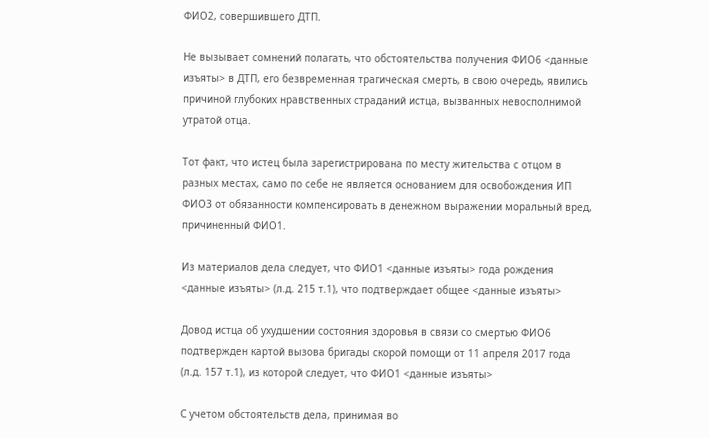ФИО2, совершившего ДТП.

Не вызывает сомнений полагать, что обстоятельства получения ФИО6 <данные изъяты> в ДТП, его безвременная трагическая смерть, в свою очередь, явились причиной глубоких нравственных страданий истца, вызванных невосполнимой утратой отца.

Тот факт, что истец была зарегистрирована по месту жительства с отцом в разных местах, само по себе не является основанием для освобождения ИП ФИО3 от обязанности компенсировать в денежном выражении моральный вред, причиненный ФИО1.

Из материалов дела следует, что ФИО1 <данные изъяты> года рождения <данные изъяты> (л.д. 215 т.1), что подтверждает общее <данные изъяты>

Довод истца об ухудшении состояния здоровья в связи со смертью ФИО6 подтвержден картой вызова бригады скорой помощи от 11 апреля 2017 года (л.д. 157 т.1), из которой следует, что ФИО1 <данные изъяты>

С учетом обстоятельств дела, принимая во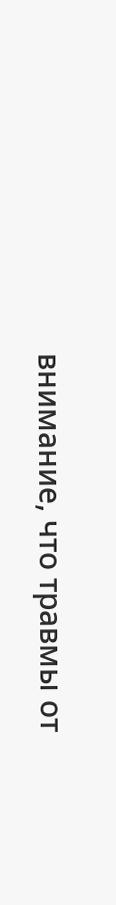внимание, что травмы от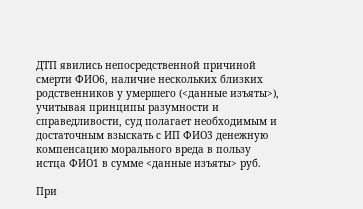ДТП явились непосредственной причиной смерти ФИО6, наличие нескольких близких родственников у умершего (<данные изъяты>), учитывая принципы разумности и справедливости, суд полагает необходимым и достаточным взыскать с ИП ФИО3 денежную компенсацию морального вреда в пользу истца ФИО1 в сумме <данные изъяты> руб.

При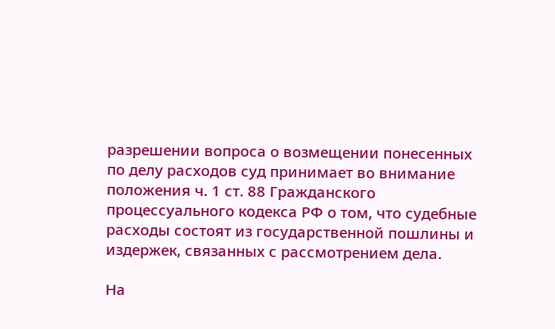разрешении вопроса о возмещении понесенных по делу расходов суд принимает во внимание положения ч. 1 ст. 88 Гражданского процессуального кодекса РФ о том, что судебные расходы состоят из государственной пошлины и издержек, связанных с рассмотрением дела.

На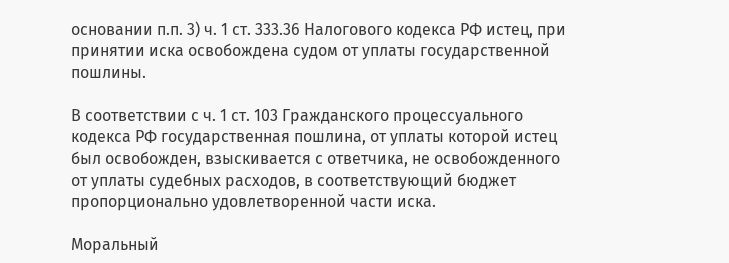основании п.п. 3) ч. 1 ст. 333.36 Налогового кодекса РФ истец, при принятии иска освобождена судом от уплаты государственной пошлины.

В соответствии с ч. 1 ст. 103 Гражданского процессуального кодекса РФ государственная пошлина, от уплаты которой истец был освобожден, взыскивается с ответчика, не освобожденного от уплаты судебных расходов, в соответствующий бюджет пропорционально удовлетворенной части иска.

Моральный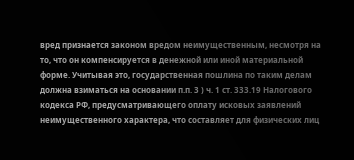вред признается законом вредом неимущественным, несмотря на то, что он компенсируется в денежной или иной материальной форме. Учитывая это, государственная пошлина по таким делам должна взиматься на основании п.п. 3 ) ч. 1 ст. 333.19 Налогового кодекса РФ, предусматривающего оплату исковых заявлений неимущественного характера, что составляет для физических лиц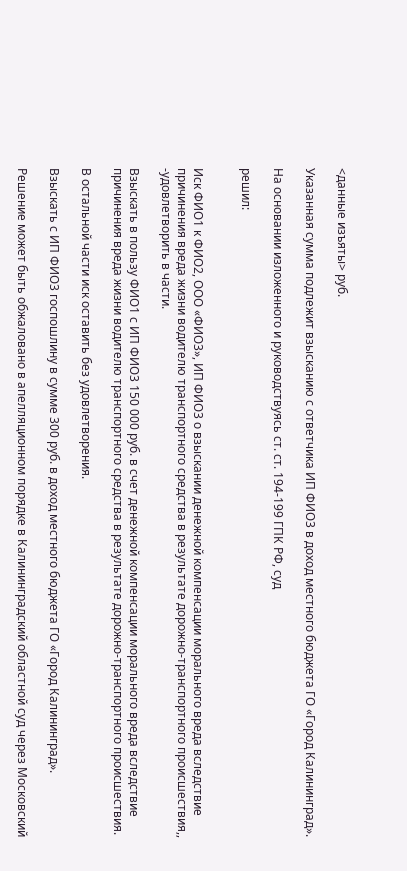<данные изъяты> руб.

Указанная сумма подлежит взысканию с ответчика ИП ФИО3 в доход местного бюджета ГО «Город Калининград».

На основании изложенного и руководствуясь ст. ст. 194-199 ГПК РФ, суд

решил:


Иск ФИО1 к ФИО2, ООО «ФИО3», ИП ФИО3 о взыскании денежной компенсации морального вреда вследствие причинения вреда жизни водителю транспортного средства в результате дорожно-транспортного происшествия,, -удовлетворить в части.

Взыскать в пользу ФИО1 с ИП ФИО3 150 000 руб. в счет денежной компенсации морального вреда вследствие причинения вреда жизни водителю транспортного средства в результате дорожно-транспортного происшествия.

В остальной части иск оставить без удовлетворения.

Взыскать с ИП ФИО3 госпошлину в сумме 300 руб. в доход местного бюджета ГО «Город Калининград».

Решение может быть обжаловано в апелляционном порядке в Калининградский областной суд через Московский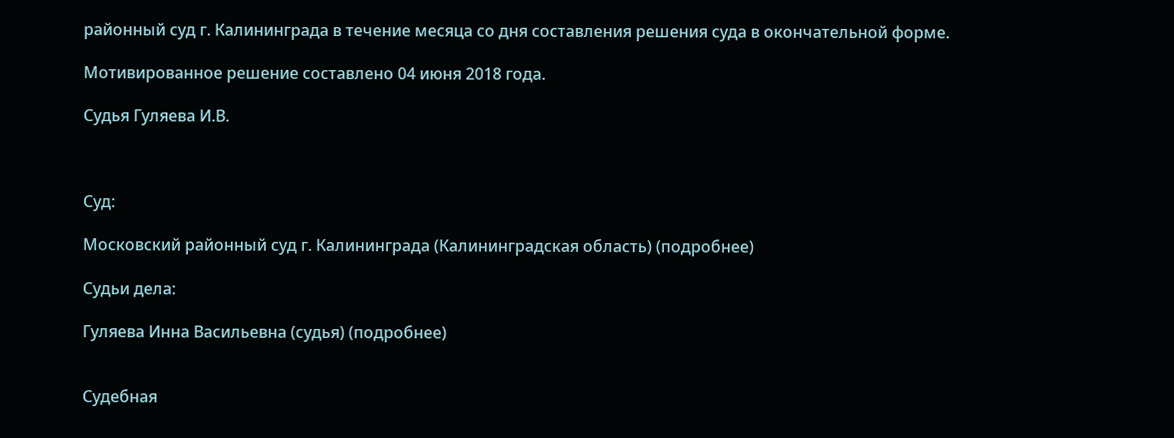районный суд г. Калининграда в течение месяца со дня составления решения суда в окончательной форме.

Мотивированное решение составлено 04 июня 2018 года.

Судья Гуляева И.В.



Суд:

Московский районный суд г. Калининграда (Калининградская область) (подробнее)

Судьи дела:

Гуляева Инна Васильевна (судья) (подробнее)


Судебная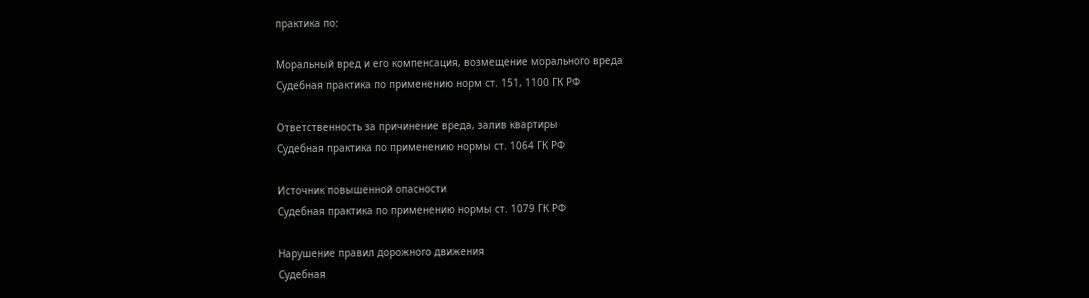практика по:

Моральный вред и его компенсация, возмещение морального вреда
Судебная практика по применению норм ст. 151, 1100 ГК РФ

Ответственность за причинение вреда, залив квартиры
Судебная практика по применению нормы ст. 1064 ГК РФ

Источник повышенной опасности
Судебная практика по применению нормы ст. 1079 ГК РФ

Нарушение правил дорожного движения
Судебная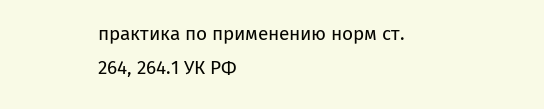практика по применению норм ст. 264, 264.1 УК РФ